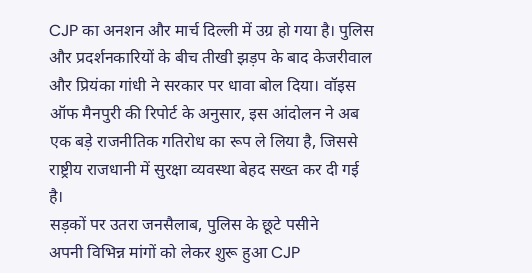CJP का अनशन और मार्च दिल्ली में उग्र हो गया है। पुलिस और प्रदर्शनकारियों के बीच तीखी झड़प के बाद केजरीवाल और प्रियंका गांधी ने सरकार पर धावा बोल दिया। वॉइस ऑफ मैनपुरी की रिपोर्ट के अनुसार, इस आंदोलन ने अब एक बड़े राजनीतिक गतिरोध का रूप ले लिया है, जिससे राष्ट्रीय राजधानी में सुरक्षा व्यवस्था बेहद सख्त कर दी गई है।
सड़कों पर उतरा जनसैलाब, पुलिस के छूटे पसीने
अपनी विभिन्न मांगों को लेकर शुरू हुआ CJP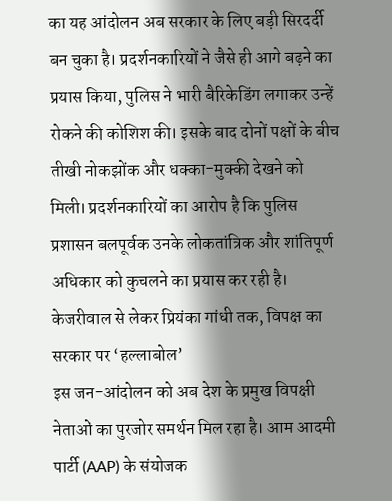का यह आंदोलन अब सरकार के लिए बड़ी सिरदर्दी बन चुका है। प्रदर्शनकारियों ने जैसे ही आगे बढ़ने का प्रयास किया, पुलिस ने भारी बैरिकेडिंग लगाकर उन्हें रोकने की कोशिश की। इसके बाद दोनों पक्षों के बीच तीखी नोकझोंक और धक्का-मुक्की देखने को मिली। प्रदर्शनकारियों का आरोप है कि पुलिस प्रशासन बलपूर्वक उनके लोकतांत्रिक और शांतिपूर्ण अधिकार को कुचलने का प्रयास कर रही है।
केजरीवाल से लेकर प्रियंका गांधी तक, विपक्ष का सरकार पर ‘हल्लाबोल’
इस जन-आंदोलन को अब देश के प्रमुख विपक्षी नेताओं का पुरजोर समर्थन मिल रहा है। आम आदमी पार्टी (AAP) के संयोजक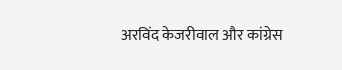अरविंद केजरीवाल और कांग्रेस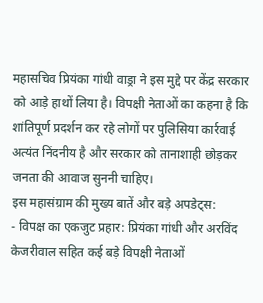महासचिव प्रियंका गांधी वाड्रा ने इस मुद्दे पर केंद्र सरकार को आड़े हाथों लिया है। विपक्षी नेताओं का कहना है कि शांतिपूर्ण प्रदर्शन कर रहे लोगों पर पुलिसिया कार्रवाई अत्यंत निंदनीय है और सरकार को तानाशाही छोड़कर जनता की आवाज सुननी चाहिए।
इस महासंग्राम की मुख्य बातें और बड़े अपडेट्स:
- विपक्ष का एकजुट प्रहार: प्रियंका गांधी और अरविंद केजरीवाल सहित कई बड़े विपक्षी नेताओं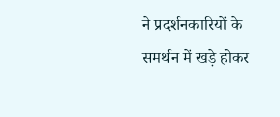ने प्रदर्शनकारियों के समर्थन में खड़े होकर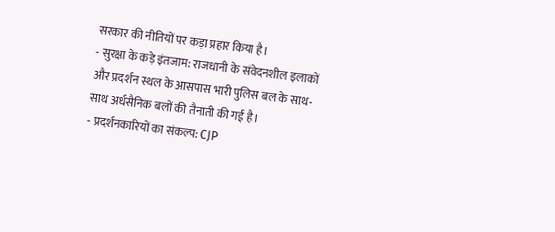सरकार की नीतियों पर कड़ा प्रहार किया है।
- सुरक्षा के कड़े इंतजाम: राजधानी के संवेदनशील इलाकों और प्रदर्शन स्थल के आसपास भारी पुलिस बल के साथ-साथ अर्धसैनिक बलों की तैनाती की गई है।
- प्रदर्शनकारियों का संकल्प: CJP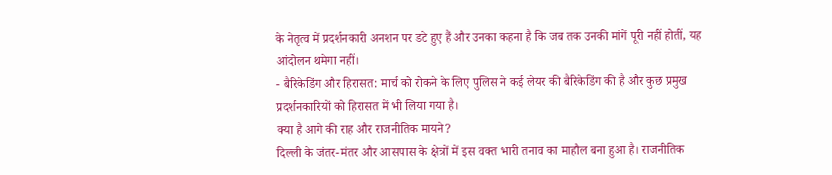के नेतृत्व में प्रदर्शनकारी अनशन पर डटे हुए हैं और उनका कहना है कि जब तक उनकी मांगें पूरी नहीं होतीं, यह आंदोलन थमेगा नहीं।
- बैरिकेडिंग और हिरासत: मार्च को रोकने के लिए पुलिस ने कई लेयर की बैरिकेडिंग की है और कुछ प्रमुख प्रदर्शनकारियों को हिरासत में भी लिया गया है।
क्या है आगे की राह और राजनीतिक मायने?
दिल्ली के जंतर-मंतर और आसपास के क्षेत्रों में इस वक्त भारी तनाव का माहौल बना हुआ है। राजनीतिक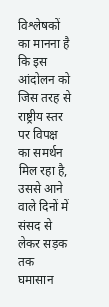विश्लेषकों का मानना है कि इस आंदोलन को जिस तरह से राष्ट्रीय स्तर पर विपक्ष का समर्थन मिल रहा है, उससे आने वाले दिनों में संसद से लेकर सड़क तक घमासान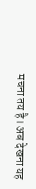मचना तय है। अब देखना यह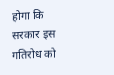होगा कि सरकार इस गतिरोध को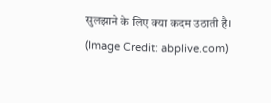सुलझाने के लिए क्या कदम उठाती है।
(Image Credit: abplive.com)